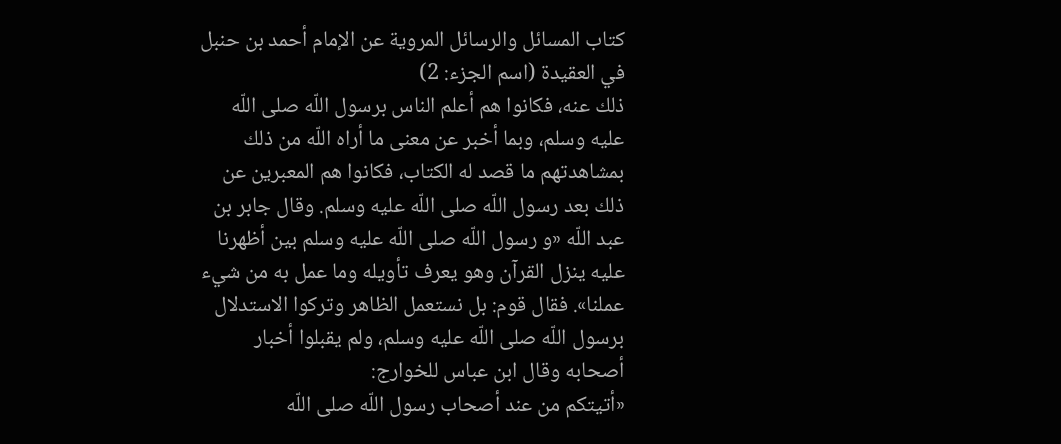كتاب المسائل والرسائل المروية عن الإمام أحمد بن حنبل في العقيدة (اسم الجزء: 2)
ذلك عنه، فكانوا هم أعلم الناس برسول اللّه صلى اللّه عليه وسلم، وبما أخبر عن معنى ما أراه اللّه من ذلك بمشاهدتهم ما قصد له الكتاب، فكانوا هم المعبرين عن ذلك بعد رسول اللّه صلى اللّه عليه وسلم. وقال جابر بن عبد اللّه «و رسول اللّه صلى اللّه عليه وسلم بين أظهرنا عليه ينزل القرآن وهو يعرف تأويله وما عمل به من شيء عملنا». فقال قوم: بل نستعمل الظاهر وتركوا الاستدلال برسول اللّه صلى اللّه عليه وسلم، ولم يقبلوا أخبار أصحابه وقال ابن عباس للخوارج:
«أتيتكم من عند أصحاب رسول اللّه صلى اللّه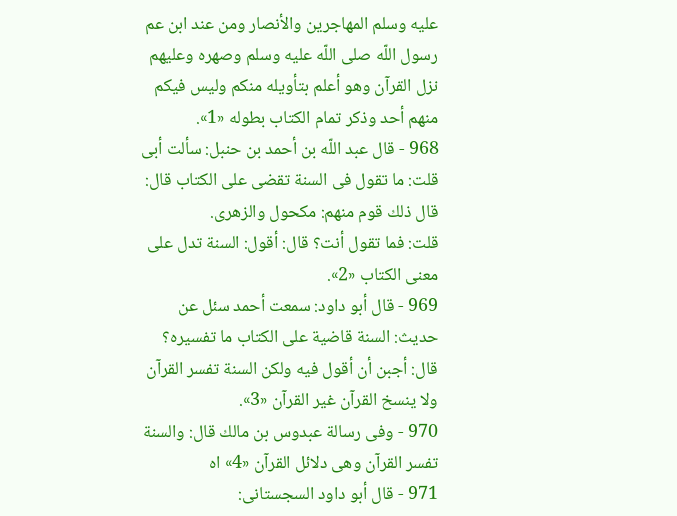عليه وسلم المهاجرين والأنصار ومن عند ابن عم رسول اللّه صلى اللّه عليه وسلم وصهره وعليهم نزل القرآن وهو أعلم بتأويله منكم وليس فيكم منهم أحد وذكر تمام الكتاب بطوله «1».
968 - قال عبد اللّه بن أحمد بن حنبل: سألت أبى قلت: ما تقول فى السنة تقضى على الكتاب قال: قال ذلك قوم منهم: مكحول والزهرى.
قلت: فما تقول أنت؟ قال: أقول: السنة تدل على معنى الكتاب «2».
969 - قال أبو داود: سمعت أحمد سئل عن حديث: السنة قاضية على الكتاب ما تفسيره؟ قال: أجبن أن أقول فيه ولكن السنة تفسر القرآن ولا ينسخ القرآن غير القرآن «3».
970 - وفى رسالة عبدوس بن مالك قال: والسنة تفسر القرآن وهى دلائل القرآن «4» اه
971 - قال أبو داود السجستانى: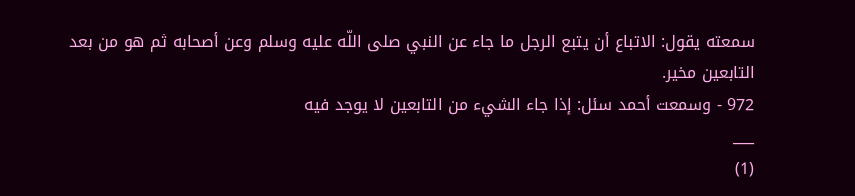سمعته يقول: الاتباع أن يتبع الرجل ما جاء عن النبي صلى اللّه عليه وسلم وعن أصحابه ثم هو من بعد التابعين مخير.
972 - وسمعت أحمد سئل: إذا جاء الشيء من التابعين لا يوجد فيه
___
(1)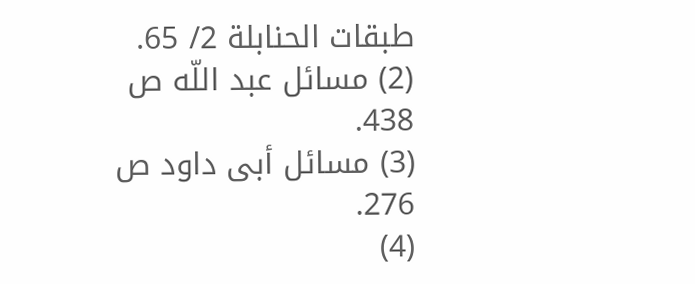طبقات الحنابلة 2/ 65.
(2) مسائل عبد اللّه ص 438.
(3) مسائل أبى داود ص 276.
(4)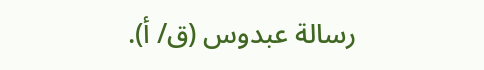رسالة عبدوس (ق/ أ).